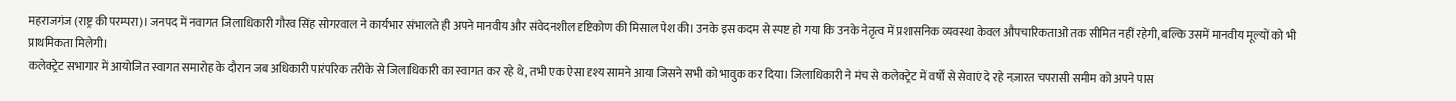महराजगंज (राष्ट्र की परम्परा)। जनपद में नवागत जिलाधिकारी गौरव सिंह सोगरवाल ने कार्यभार संभालते ही अपने मानवीय और संवेदनशील दृष्टिकोण की मिसाल पेश की। उनके इस कदम से स्पष्ट हो गया कि उनके नेतृत्व में प्रशासनिक व्यवस्था केवल औपचारिकताओं तक सीमित नहीं रहेगी, बल्कि उसमें मानवीय मूल्यों को भी प्राथमिकता मिलेगी।
कलेक्ट्रेट सभागार में आयोजित स्वागत समारोह के दौरान जब अधिकारी पारंपरिक तरीके से जिलाधिकारी का स्वागत कर रहे थे, तभी एक ऐसा दृश्य सामने आया जिसने सभी को भावुक कर दिया। जिलाधिकारी ने मंच से कलेक्ट्रेट में वर्षों से सेवाएं दे रहे नज़ारत चपरासी समीम को अपने पास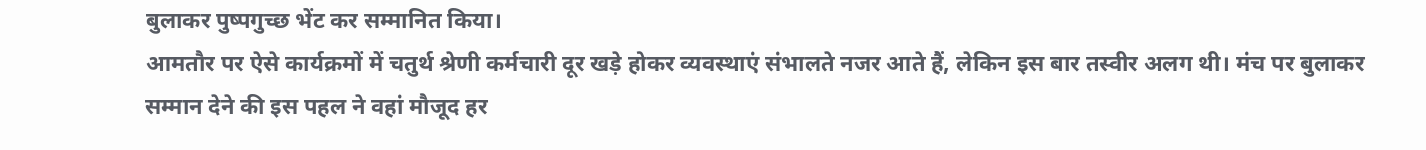बुलाकर पुष्पगुच्छ भेंट कर सम्मानित किया।
आमतौर पर ऐसे कार्यक्रमों में चतुर्थ श्रेणी कर्मचारी दूर खड़े होकर व्यवस्थाएं संभालते नजर आते हैं, लेकिन इस बार तस्वीर अलग थी। मंच पर बुलाकर सम्मान देने की इस पहल ने वहां मौजूद हर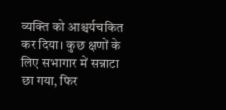व्यक्ति को आश्चर्यचकित कर दिया। कुछ क्षणों के लिए सभागार में सन्नाटा छा गया, फिर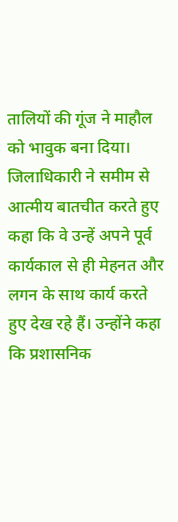तालियों की गूंज ने माहौल को भावुक बना दिया।
जिलाधिकारी ने समीम से आत्मीय बातचीत करते हुए कहा कि वे उन्हें अपने पूर्व कार्यकाल से ही मेहनत और लगन के साथ कार्य करते हुए देख रहे हैं। उन्होंने कहा कि प्रशासनिक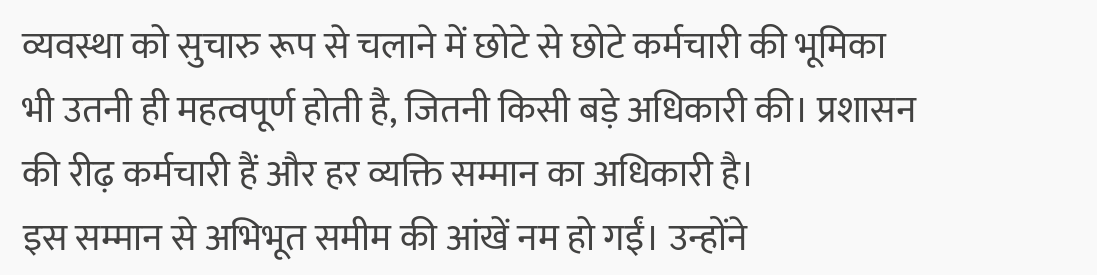व्यवस्था को सुचारु रूप से चलाने में छोटे से छोटे कर्मचारी की भूमिका भी उतनी ही महत्वपूर्ण होती है, जितनी किसी बड़े अधिकारी की। प्रशासन की रीढ़ कर्मचारी हैं और हर व्यक्ति सम्मान का अधिकारी है।
इस सम्मान से अभिभूत समीम की आंखें नम हो गईं। उन्होंने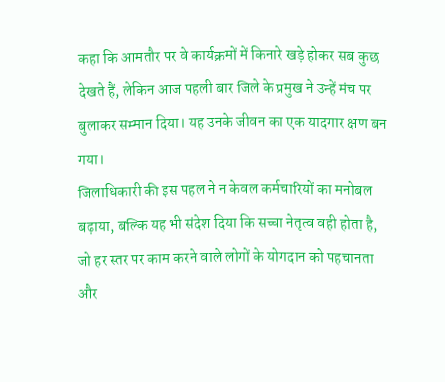कहा कि आमतौर पर वे कार्यक्रमों में किनारे खड़े होकर सब कुछ देखते हैं, लेकिन आज पहली बार जिले के प्रमुख ने उन्हें मंच पर बुलाकर सम्मान दिया। यह उनके जीवन का एक यादगार क्षण बन गया।
जिलाधिकारी की इस पहल ने न केवल कर्मचारियों का मनोबल बढ़ाया, बल्कि यह भी संदेश दिया कि सच्चा नेतृत्व वही होता है, जो हर स्तर पर काम करने वाले लोगों के योगदान को पहचानता और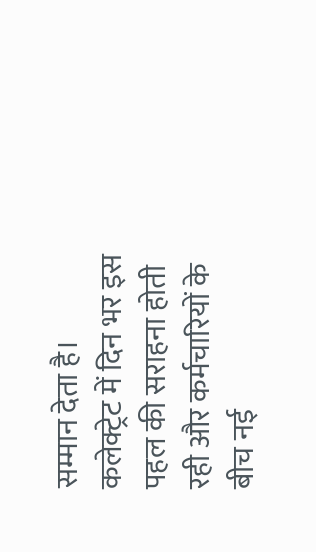सम्मान देता है। कलेक्ट्रेट में दिन भर इस पहल की सराहना होती रही और कर्मचारियों के बीच नई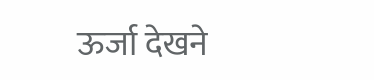ऊर्जा देखने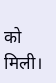को मिली।